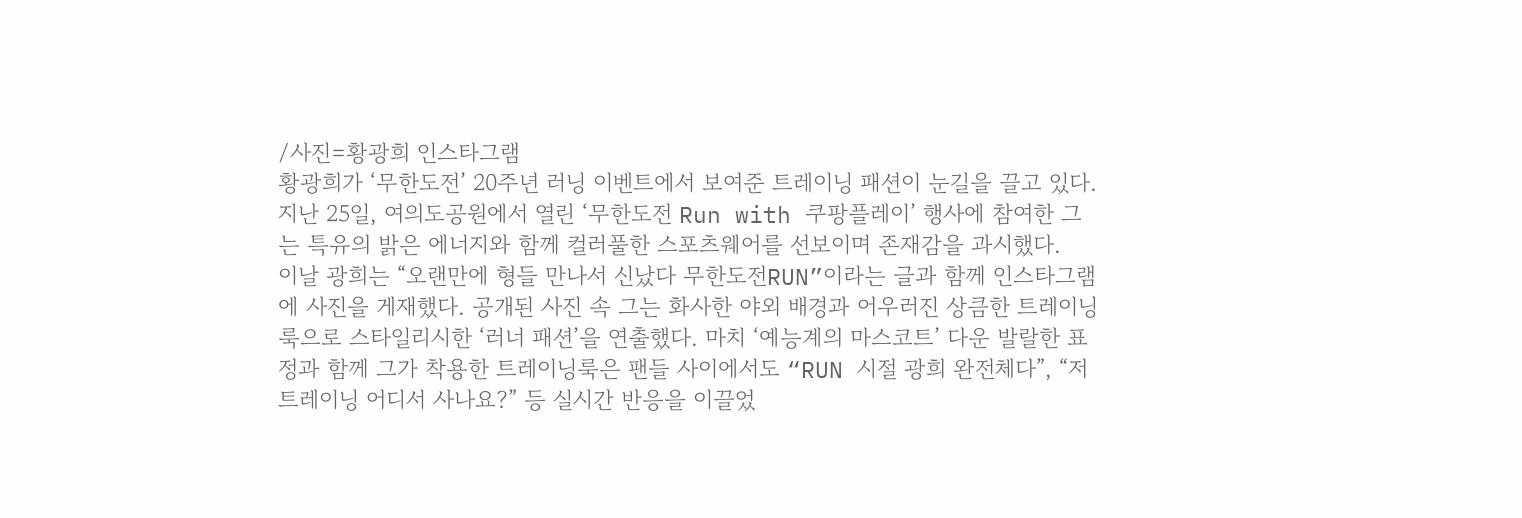/사진=황광희 인스타그램
황광희가 ‘무한도전’ 20주년 러닝 이벤트에서 보여준 트레이닝 패션이 눈길을 끌고 있다. 지난 25일, 여의도공원에서 열린 ‘무한도전 Run with 쿠팡플레이’ 행사에 참여한 그는 특유의 밝은 에너지와 함께 컬러풀한 스포츠웨어를 선보이며 존재감을 과시했다.
이날 광희는 “오랜만에 형들 만나서 신났다 무한도전RUN”이라는 글과 함께 인스타그램에 사진을 게재했다. 공개된 사진 속 그는 화사한 야외 배경과 어우러진 상큼한 트레이닝룩으로 스타일리시한 ‘러너 패션’을 연출했다. 마치 ‘예능계의 마스코트’ 다운 발랄한 표정과 함께 그가 착용한 트레이닝룩은 팬들 사이에서도 “RUN 시절 광희 완전체다”, “저 트레이닝 어디서 사나요?” 등 실시간 반응을 이끌었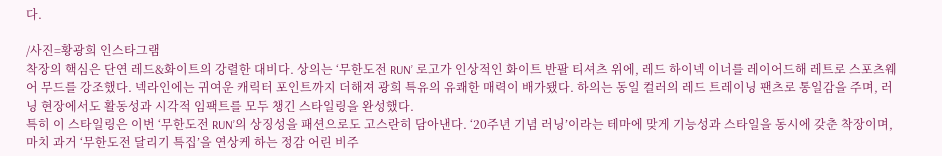다.

/사진=황광희 인스타그램
착장의 핵심은 단연 레드&화이트의 강렬한 대비다. 상의는 ‘무한도전 RUN’ 로고가 인상적인 화이트 반팔 티셔츠 위에, 레드 하이넥 이너를 레이어드해 레트로 스포츠웨어 무드를 강조했다. 넥라인에는 귀여운 캐릭터 포인트까지 더해져 광희 특유의 유쾌한 매력이 배가됐다. 하의는 동일 컬러의 레드 트레이닝 팬츠로 통일감을 주며, 러닝 현장에서도 활동성과 시각적 임팩트를 모두 챙긴 스타일링을 완성했다.
특히 이 스타일링은 이번 ‘무한도전 RUN’의 상징성을 패션으로도 고스란히 담아낸다. ‘20주년 기념 러닝’이라는 테마에 맞게 기능성과 스타일을 동시에 갖춘 착장이며, 마치 과거 ‘무한도전 달리기 특집’을 연상케 하는 정감 어린 비주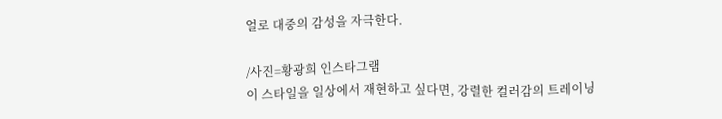얼로 대중의 감성을 자극한다.

/사진=황광희 인스타그램
이 스타일을 일상에서 재현하고 싶다면, 강렬한 컬러감의 트레이닝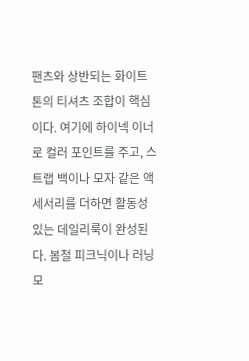팬츠와 상반되는 화이트 톤의 티셔츠 조합이 핵심이다. 여기에 하이넥 이너로 컬러 포인트를 주고, 스트랩 백이나 모자 같은 액세서리를 더하면 활동성 있는 데일리룩이 완성된다. 봄철 피크닉이나 러닝모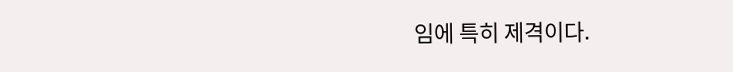임에 특히 제격이다.